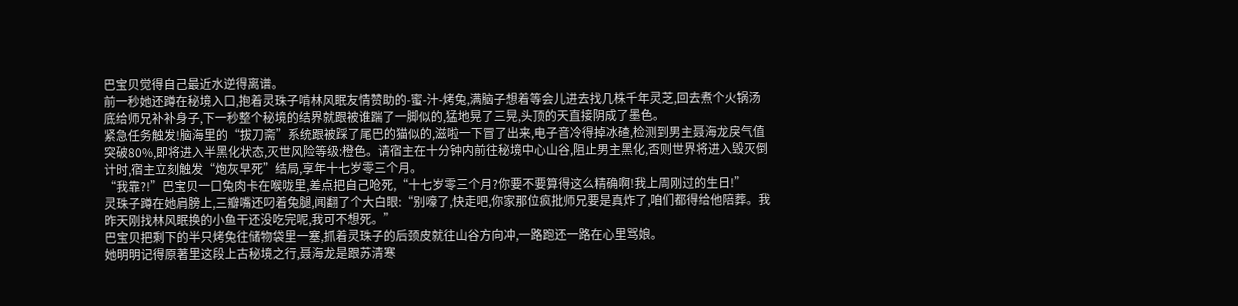巴宝贝觉得自己最近水逆得离谱。
前一秒她还蹲在秘境入口,抱着灵珠子啃林风眠友情赞助的-蜜-汁-烤兔,满脑子想着等会儿进去找几株千年灵芝,回去煮个火锅汤底给师兄补补身子,下一秒整个秘境的结界就跟被谁踹了一脚似的,猛地晃了三晃,头顶的天直接阴成了墨色。
紧急任务触发!脑海里的“拔刀斋”系统跟被踩了尾巴的猫似的,滋啦一下冒了出来,电子音冷得掉冰碴,检测到男主聂海龙戾气值突破80%,即将进入半黑化状态,灭世风险等级:橙色。请宿主在十分钟内前往秘境中心山谷,阻止男主黑化,否则世界将进入毁灭倒计时,宿主立刻触发“炮灰早死”结局,享年十七岁零三个月。
“我靠?!”巴宝贝一口兔肉卡在喉咙里,差点把自己呛死,“十七岁零三个月?你要不要算得这么精确啊!我上周刚过的生日!”
灵珠子蹲在她肩膀上,三瓣嘴还叼着兔腿,闻翻了个大白眼:“别嚎了,快走吧,你家那位疯批师兄要是真炸了,咱们都得给他陪葬。我昨天刚找林风眠换的小鱼干还没吃完呢,我可不想死。”
巴宝贝把剩下的半只烤兔往储物袋里一塞,抓着灵珠子的后颈皮就往山谷方向冲,一路跑还一路在心里骂娘。
她明明记得原著里这段上古秘境之行,聂海龙是跟苏清寒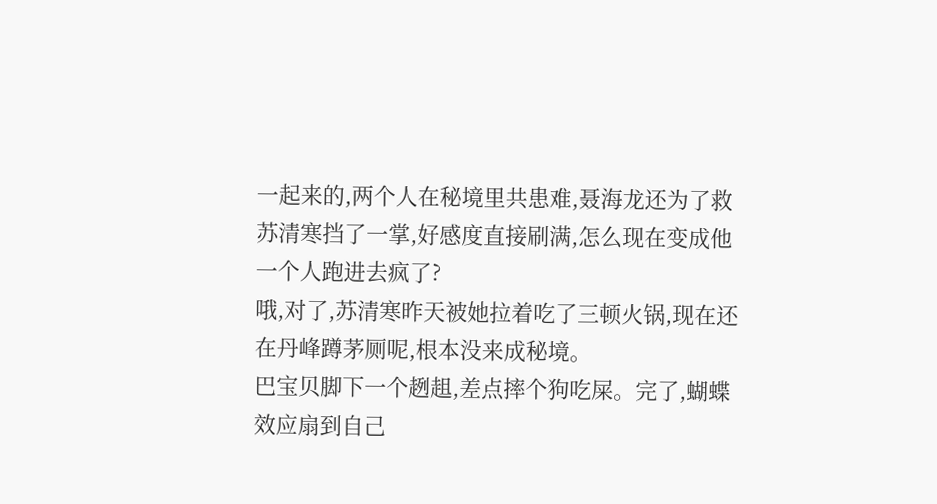一起来的,两个人在秘境里共患难,聂海龙还为了救苏清寒挡了一掌,好感度直接刷满,怎么现在变成他一个人跑进去疯了?
哦,对了,苏清寒昨天被她拉着吃了三顿火锅,现在还在丹峰蹲茅厕呢,根本没来成秘境。
巴宝贝脚下一个趔趄,差点摔个狗吃屎。完了,蝴蝶效应扇到自己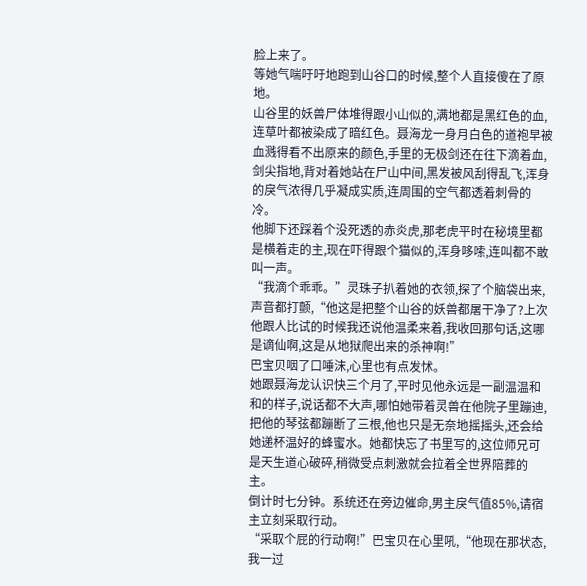脸上来了。
等她气喘吁吁地跑到山谷口的时候,整个人直接傻在了原地。
山谷里的妖兽尸体堆得跟小山似的,满地都是黑红色的血,连草叶都被染成了暗红色。聂海龙一身月白色的道袍早被血溅得看不出原来的颜色,手里的无极剑还在往下滴着血,剑尖指地,背对着她站在尸山中间,黑发被风刮得乱飞,浑身的戾气浓得几乎凝成实质,连周围的空气都透着刺骨的冷。
他脚下还踩着个没死透的赤炎虎,那老虎平时在秘境里都是横着走的主,现在吓得跟个猫似的,浑身哆嗦,连叫都不敢叫一声。
“我滴个乖乖。”灵珠子扒着她的衣领,探了个脑袋出来,声音都打颤,“他这是把整个山谷的妖兽都屠干净了?上次他跟人比试的时候我还说他温柔来着,我收回那句话,这哪是谪仙啊,这是从地狱爬出来的杀神啊!”
巴宝贝咽了口唾沫,心里也有点发怵。
她跟聂海龙认识快三个月了,平时见他永远是一副温温和和的样子,说话都不大声,哪怕她带着灵兽在他院子里蹦迪,把他的琴弦都蹦断了三根,他也只是无奈地摇摇头,还会给她递杯温好的蜂蜜水。她都快忘了书里写的,这位师兄可是天生道心破碎,稍微受点刺激就会拉着全世界陪葬的主。
倒计时七分钟。系统还在旁边催命,男主戾气值85%,请宿主立刻采取行动。
“采取个屁的行动啊!”巴宝贝在心里吼,“他现在那状态,我一过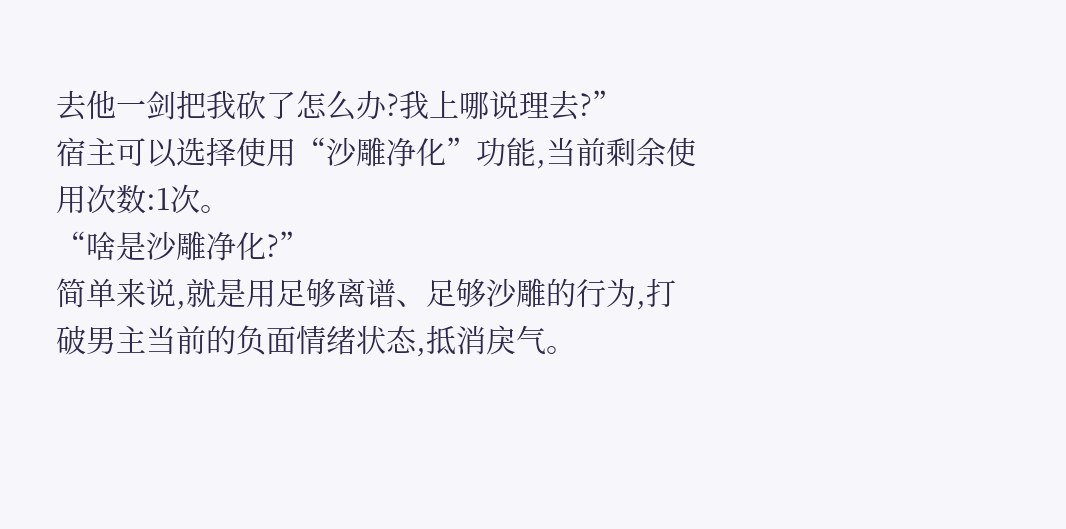去他一剑把我砍了怎么办?我上哪说理去?”
宿主可以选择使用“沙雕净化”功能,当前剩余使用次数:1次。
“啥是沙雕净化?”
简单来说,就是用足够离谱、足够沙雕的行为,打破男主当前的负面情绪状态,抵消戾气。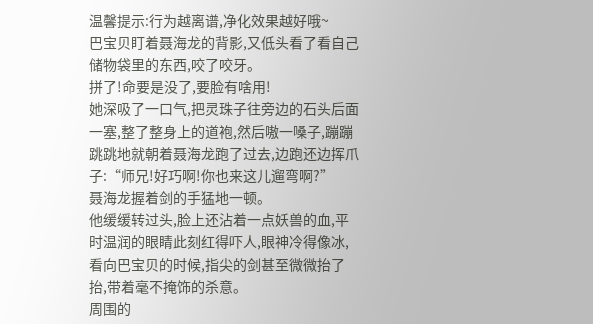温馨提示:行为越离谱,净化效果越好哦~
巴宝贝盯着聂海龙的背影,又低头看了看自己储物袋里的东西,咬了咬牙。
拼了!命要是没了,要脸有啥用!
她深吸了一口气,把灵珠子往旁边的石头后面一塞,整了整身上的道袍,然后嗷一嗓子,蹦蹦跳跳地就朝着聂海龙跑了过去,边跑还边挥爪子:“师兄!好巧啊!你也来这儿遛弯啊?”
聂海龙握着剑的手猛地一顿。
他缓缓转过头,脸上还沾着一点妖兽的血,平时温润的眼睛此刻红得吓人,眼神冷得像冰,看向巴宝贝的时候,指尖的剑甚至微微抬了抬,带着毫不掩饰的杀意。
周围的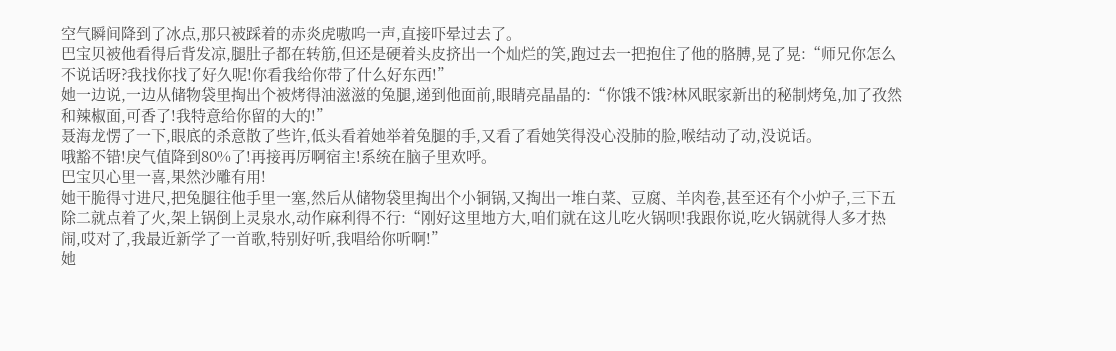空气瞬间降到了冰点,那只被踩着的赤炎虎嗷呜一声,直接吓晕过去了。
巴宝贝被他看得后背发凉,腿肚子都在转筋,但还是硬着头皮挤出一个灿烂的笑,跑过去一把抱住了他的胳膊,晃了晃:“师兄你怎么不说话呀?我找你找了好久呢!你看我给你带了什么好东西!”
她一边说,一边从储物袋里掏出个被烤得油滋滋的兔腿,递到他面前,眼睛亮晶晶的:“你饿不饿?林风眠家新出的秘制烤兔,加了孜然和辣椒面,可香了!我特意给你留的大的!”
聂海龙愣了一下,眼底的杀意散了些许,低头看着她举着兔腿的手,又看了看她笑得没心没肺的脸,喉结动了动,没说话。
哦豁不错!戾气值降到80%了!再接再厉啊宿主!系统在脑子里欢呼。
巴宝贝心里一喜,果然沙雕有用!
她干脆得寸进尺,把兔腿往他手里一塞,然后从储物袋里掏出个小铜锅,又掏出一堆白菜、豆腐、羊肉卷,甚至还有个小炉子,三下五除二就点着了火,架上锅倒上灵泉水,动作麻利得不行:“刚好这里地方大,咱们就在这儿吃火锅呗!我跟你说,吃火锅就得人多才热闹,哎对了,我最近新学了一首歌,特别好听,我唱给你听啊!”
她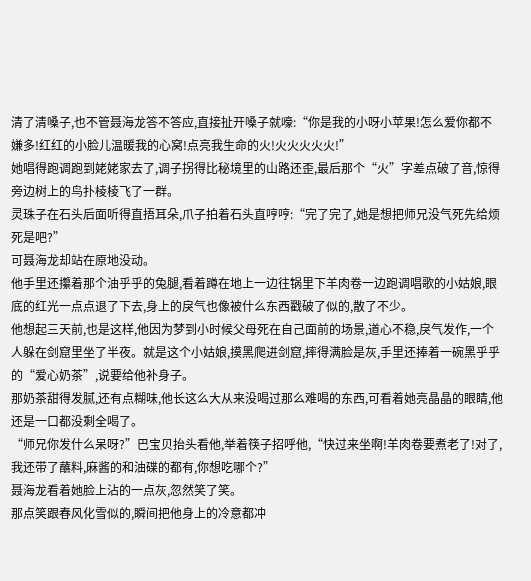清了清嗓子,也不管聂海龙答不答应,直接扯开嗓子就嚎:“你是我的小呀小苹果!怎么爱你都不嫌多!红红的小脸儿温暖我的心窝!点亮我生命的火!火火火火火!”
她唱得跑调跑到姥姥家去了,调子拐得比秘境里的山路还歪,最后那个“火”字差点破了音,惊得旁边树上的鸟扑棱棱飞了一群。
灵珠子在石头后面听得直捂耳朵,爪子拍着石头直哼哼:“完了完了,她是想把师兄没气死先给烦死是吧?”
可聂海龙却站在原地没动。
他手里还攥着那个油乎乎的兔腿,看着蹲在地上一边往锅里下羊肉卷一边跑调唱歌的小姑娘,眼底的红光一点点退了下去,身上的戾气也像被什么东西戳破了似的,散了不少。
他想起三天前,也是这样,他因为梦到小时候父母死在自己面前的场景,道心不稳,戾气发作,一个人躲在剑窟里坐了半夜。就是这个小姑娘,摸黑爬进剑窟,摔得满脸是灰,手里还捧着一碗黑乎乎的“爱心奶茶”,说要给他补身子。
那奶茶甜得发腻,还有点糊味,他长这么大从来没喝过那么难喝的东西,可看着她亮晶晶的眼睛,他还是一口都没剩全喝了。
“师兄你发什么呆呀?”巴宝贝抬头看他,举着筷子招呼他,“快过来坐啊!羊肉卷要煮老了!对了,我还带了蘸料,麻酱的和油碟的都有,你想吃哪个?”
聂海龙看着她脸上沾的一点灰,忽然笑了笑。
那点笑跟春风化雪似的,瞬间把他身上的冷意都冲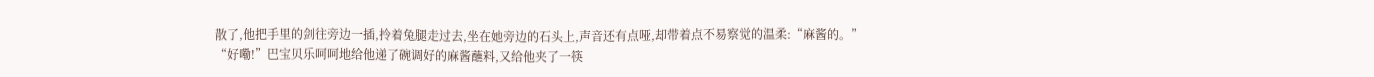散了,他把手里的剑往旁边一插,拎着兔腿走过去,坐在她旁边的石头上,声音还有点哑,却带着点不易察觉的温柔:“麻酱的。”
“好嘞!”巴宝贝乐呵呵地给他递了碗调好的麻酱蘸料,又给他夹了一筷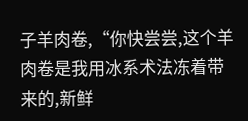子羊肉卷,“你快尝尝,这个羊肉卷是我用冰系术法冻着带来的,新鲜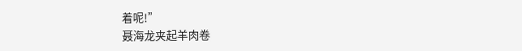着呢!”
聂海龙夹起羊肉卷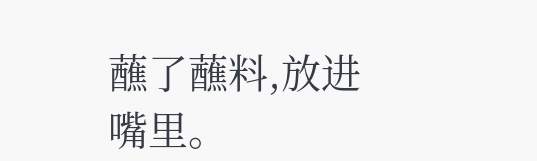蘸了蘸料,放进嘴里。